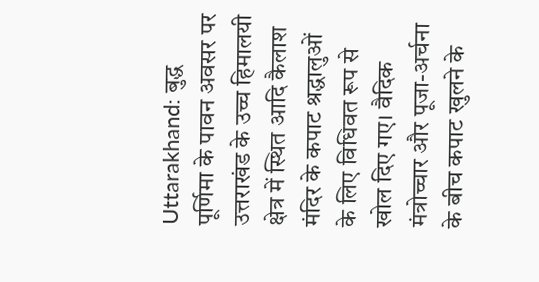Uttarakhand: बुद्ध पूर्णिमा के पावन अवसर पर उत्तराखंड के उच्च हिमालयी क्षेत्र में स्थित आदि कैलाश मंदिर के कपाट श्रद्धालुओं के लिए विधिवत रूप से खोल दिए गए। वैदिक मंत्रोच्चार और पूजा-अर्चना के बीच कपाट खुलने के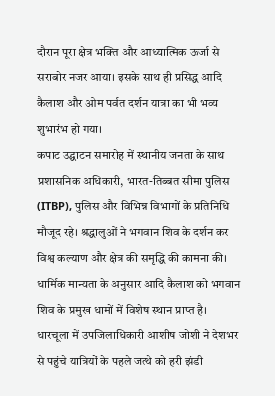दौरान पूरा क्षेत्र भक्ति और आध्यात्मिक ऊर्जा से सराबोर नजर आया। इसके साथ ही प्रसिद्ध आदि कैलाश और ओम पर्वत दर्शन यात्रा का भी भव्य शुभारंभ हो गया।
कपाट उद्घाटन समारोह में स्थानीय जनता के साथ प्रशासनिक अधिकारी, भारत-तिब्बत सीमा पुलिस (ITBP), पुलिस और विभिन्न विभागों के प्रतिनिधि मौजूद रहे। श्रद्धालुओं ने भगवान शिव के दर्शन कर विश्व कल्याण और क्षेत्र की समृद्धि की कामना की। धार्मिक मान्यता के अनुसार आदि कैलाश को भगवान शिव के प्रमुख धामों में विशेष स्थान प्राप्त है।
धारचूला में उपजिलाधिकारी आशीष जोशी ने देशभर से पहुंचे यात्रियों के पहले जत्थे को हरी झंडी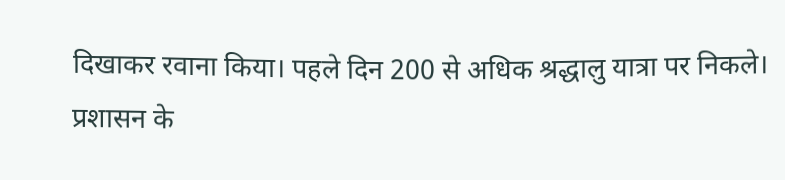दिखाकर रवाना किया। पहले दिन 200 से अधिक श्रद्धालु यात्रा पर निकले। प्रशासन के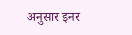अनुसार इनर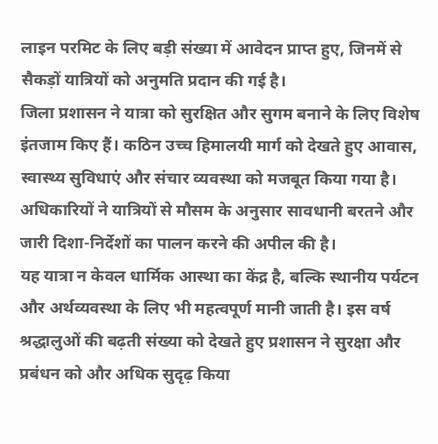लाइन परमिट के लिए बड़ी संख्या में आवेदन प्राप्त हुए, जिनमें से सैकड़ों यात्रियों को अनुमति प्रदान की गई है।
जिला प्रशासन ने यात्रा को सुरक्षित और सुगम बनाने के लिए विशेष इंतजाम किए हैं। कठिन उच्च हिमालयी मार्ग को देखते हुए आवास, स्वास्थ्य सुविधाएं और संचार व्यवस्था को मजबूत किया गया है। अधिकारियों ने यात्रियों से मौसम के अनुसार सावधानी बरतने और जारी दिशा-निर्देशों का पालन करने की अपील की है।
यह यात्रा न केवल धार्मिक आस्था का केंद्र है, बल्कि स्थानीय पर्यटन और अर्थव्यवस्था के लिए भी महत्वपूर्ण मानी जाती है। इस वर्ष श्रद्धालुओं की बढ़ती संख्या को देखते हुए प्रशासन ने सुरक्षा और प्रबंधन को और अधिक सुदृढ़ किया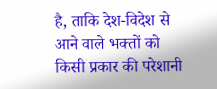है, ताकि देश-विदेश से आने वाले भक्तों को किसी प्रकार की परेशानी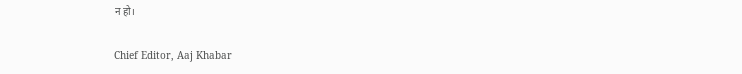न हो।

Chief Editor, Aaj Khabar